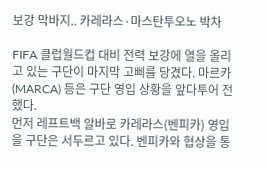보강 막바지.. 카레라스·마스탄투오노 박차

FIFA 클럽월드컵 대비 전력 보강에 열을 올리고 있는 구단이 마지막 고삐를 당겼다. 마르카(MARCA) 등은 구단 영입 상황을 앞다투어 전했다.
먼저 레프트백 알바로 카레라스(벤피카) 영입을 구단은 서두르고 있다. 벤피카와 협상을 통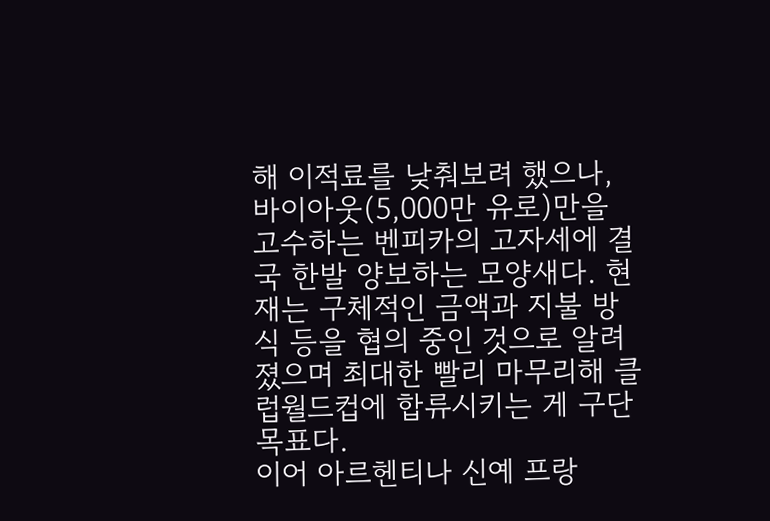해 이적료를 낮춰보려 했으나, 바이아웃(5,000만 유로)만을 고수하는 벤피카의 고자세에 결국 한발 양보하는 모양새다. 현재는 구체적인 금액과 지불 방식 등을 협의 중인 것으로 알려졌으며 최대한 빨리 마무리해 클럽월드컵에 합류시키는 게 구단 목표다.
이어 아르헨티나 신예 프랑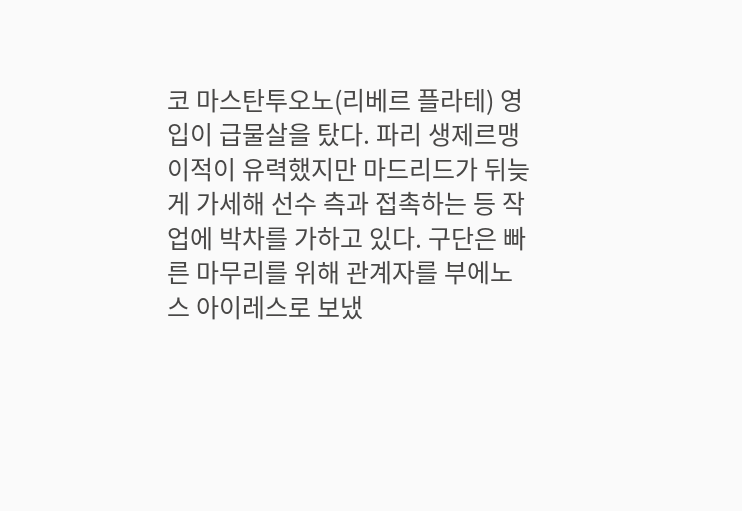코 마스탄투오노(리베르 플라테) 영입이 급물살을 탔다. 파리 생제르맹 이적이 유력했지만 마드리드가 뒤늦게 가세해 선수 측과 접촉하는 등 작업에 박차를 가하고 있다. 구단은 빠른 마무리를 위해 관계자를 부에노스 아이레스로 보냈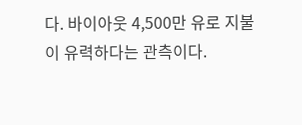다. 바이아웃 4,500만 유로 지불이 유력하다는 관측이다.